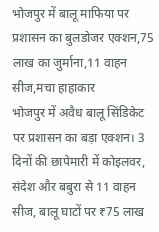भोजपुर में बालू माफिया पर प्रशासन का बुलडोजर एक्शन,75 लाख का जुर्माना,11 वाहन सीज,मचा हाहाकार
भोजपुर में अवैध बालू सिंडिकेट पर प्रशासन का बड़ा एक्शन। 3 दिनों की छापेमारी में कोइलवर, संदेश और बबुरा से 11 वाहन सीज, बालू घाटों पर ₹75 लाख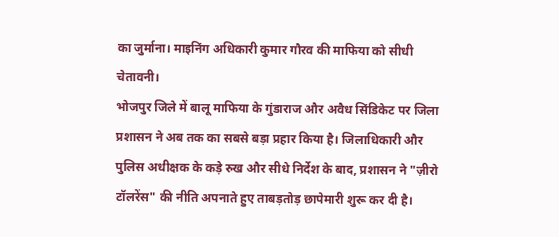का जुर्माना। माइनिंग अधिकारी कुमार गौरव की माफिया को सीधी चेतावनी।
भोजपुर जिले में बालू माफिया के गुंडाराज और अवैध सिंडिकेट पर जिला प्रशासन ने अब तक का सबसे बड़ा प्रहार किया है। जिलाधिकारी और पुलिस अधीक्षक के कड़े रुख और सीधे निर्देश के बाद, प्रशासन ने "ज़ीरो टॉलरेंस" की नीति अपनाते हुए ताबड़तोड़ छापेमारी शुरू कर दी है।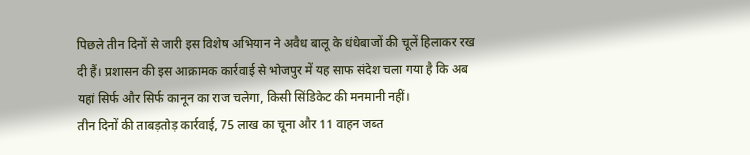पिछले तीन दिनों से जारी इस विशेष अभियान ने अवैध बालू के धंधेबाजों की चूलें हिलाकर रख दी हैं। प्रशासन की इस आक्रामक कार्रवाई से भोजपुर में यह साफ संदेश चला गया है कि अब यहां सिर्फ और सिर्फ कानून का राज चलेगा, किसी सिंडिकेट की मनमानी नहीं।
तीन दिनों की ताबड़तोड़ कार्रवाई, 75 लाख का चूना और 11 वाहन जब्त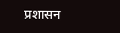प्रशासन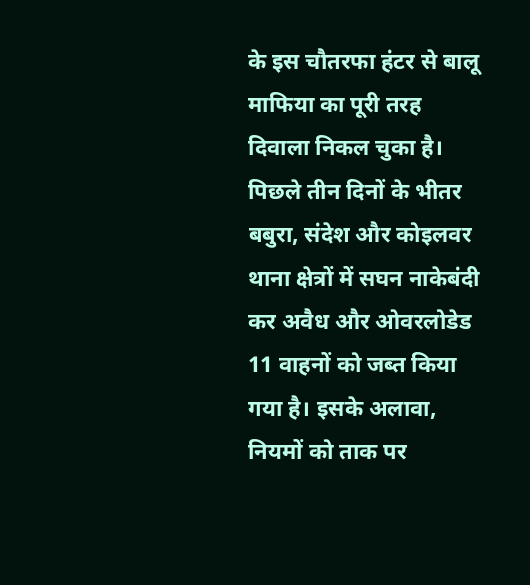के इस चौतरफा हंटर से बालू माफिया का पूरी तरह दिवाला निकल चुका है। पिछले तीन दिनों के भीतर बबुरा, संदेश और कोइलवर थाना क्षेत्रों में सघन नाकेबंदी कर अवैध और ओवरलोडेड 11 वाहनों को जब्त किया गया है। इसके अलावा, नियमों को ताक पर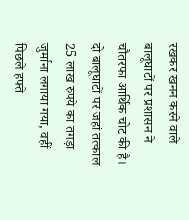रखकर खनन करने वाले बालूघाटों पर प्रशासन ने चौतरफा आर्थिक चोट की है। दो बालूघाटों पर जहां तत्काल 25 लाख रुपये का तगड़ा जुर्माना लगाया गया, वहीं पिछले हफ्ते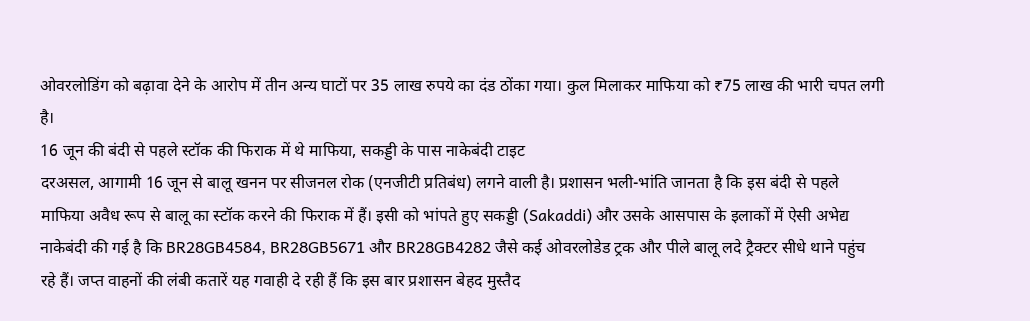ओवरलोडिंग को बढ़ावा देने के आरोप में तीन अन्य घाटों पर 35 लाख रुपये का दंड ठोंका गया। कुल मिलाकर माफिया को ₹75 लाख की भारी चपत लगी है।
16 जून की बंदी से पहले स्टॉक की फिराक में थे माफिया, सकड्डी के पास नाकेबंदी टाइट
दरअसल, आगामी 16 जून से बालू खनन पर सीजनल रोक (एनजीटी प्रतिबंध) लगने वाली है। प्रशासन भली-भांति जानता है कि इस बंदी से पहले माफिया अवैध रूप से बालू का स्टॉक करने की फिराक में हैं। इसी को भांपते हुए सकड्डी (Sakaddi) और उसके आसपास के इलाकों में ऐसी अभेद्य नाकेबंदी की गई है कि BR28GB4584, BR28GB5671 और BR28GB4282 जैसे कई ओवरलोडेड ट्रक और पीले बालू लदे ट्रैक्टर सीधे थाने पहुंच रहे हैं। जप्त वाहनों की लंबी कतारें यह गवाही दे रही हैं कि इस बार प्रशासन बेहद मुस्तैद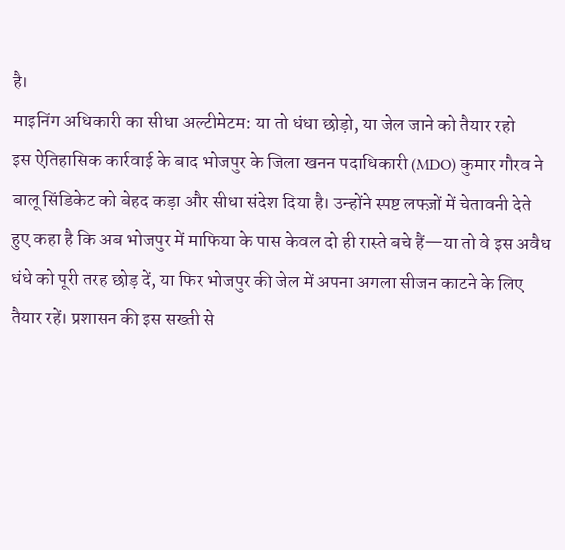है।
माइनिंग अधिकारी का सीधा अल्टीमेटम: या तो धंधा छोड़ो, या जेल जाने को तैयार रहो
इस ऐतिहासिक कार्रवाई के बाद भोजपुर के जिला खनन पदाधिकारी (MDO) कुमार गौरव ने बालू सिंडिकेट को बेहद कड़ा और सीधा संदेश दिया है। उन्होंने स्पष्ट लफ्ज़ों में चेतावनी देते हुए कहा है कि अब भोजपुर में माफिया के पास केवल दो ही रास्ते बचे हैं—या तो वे इस अवैध धंधे को पूरी तरह छोड़ दें, या फिर भोजपुर की जेल में अपना अगला सीजन काटने के लिए तैयार रहें। प्रशासन की इस सख्ती से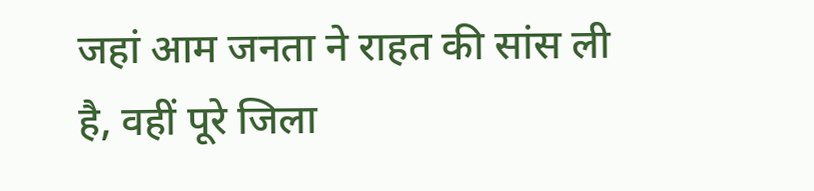जहां आम जनता ने राहत की सांस ली है, वहीं पूरे जिला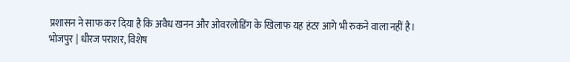प्रशासन ने साफ कर दिया है कि अवैध खनन और ओवरलोडिंग के खिलाफ यह हंटर आगे भी रुकने वाला नहीं है।
भोजपुर | धीरज पराशर, विशेष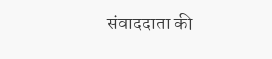संवाददाता की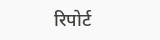रिपोर्ट